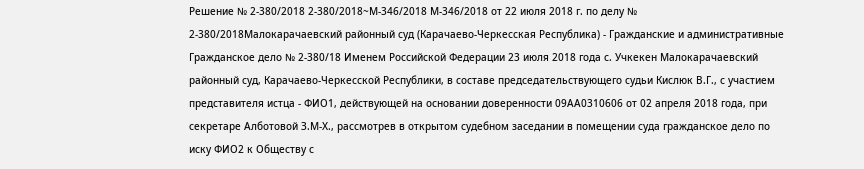Решение № 2-380/2018 2-380/2018~М-346/2018 М-346/2018 от 22 июля 2018 г. по делу № 2-380/2018Малокарачаевский районный суд (Карачаево-Черкесская Республика) - Гражданские и административные Гражданское дело № 2-380/18 Именем Российской Федерации 23 июля 2018 года с. Учкекен Малокарачаевский районный суд, Карачаево-Черкесской Республики, в составе председательствующего судьи Кислюк В.Г., с участием представителя истца - ФИО1, действующей на основании доверенности 09АА0310606 от 02 апреля 2018 года, при секретаре Алботовой З.М-Х., рассмотрев в открытом судебном заседании в помещении суда гражданское дело по иску ФИО2 к Обществу с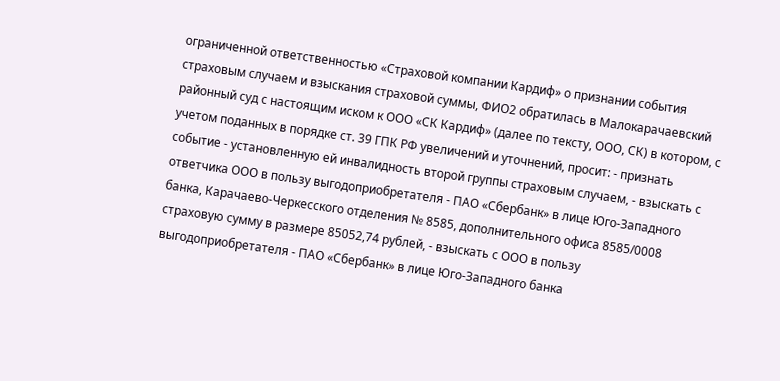ограниченной ответственностью «Страховой компании Кардиф» о признании события страховым случаем и взыскания страховой суммы, ФИО2 обратилась в Малокарачаевский районный суд с настоящим иском к ООО «СК Кардиф» (далее по тексту, ООО, СК) в котором, с учетом поданных в порядке ст. 39 ГПК РФ увеличений и уточнений, просит: - признать событие - установленную ей инвалидность второй группы страховым случаем, - взыскать с ответчика ООО в пользу выгодоприобретателя - ПАО «Сбербанк» в лице Юго-Западного банка, Карачаево-Черкесского отделения № 8585, дополнительного офиса 8585/0008 страховую сумму в размере 85052,74 рублей, - взыскать с ООО в пользу выгодоприобретателя - ПАО «Сбербанк» в лице Юго-Западного банка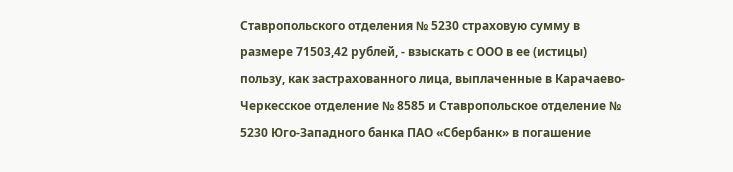Ставропольского отделения № 5230 страховую сумму в размере 71503,42 рублей, - взыскать с ООО в ее (истицы) пользу, как застрахованного лица, выплаченные в Карачаево-Черкесское отделение № 8585 и Ставропольское отделение № 5230 Юго-Западного банка ПАО «Сбербанк» в погашение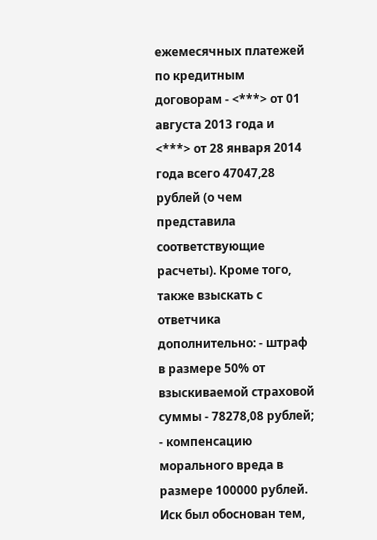ежемесячных платежей по кредитным договорам - <***> от 01 августа 2013 года и <***> от 28 января 2014 года всего 47047,28 рублей (о чем представила соответствующие расчеты). Кроме того, также взыскать с ответчика дополнительно: - штраф в размере 50% от взыскиваемой страховой суммы - 78278,08 рублей; - компенсацию морального вреда в размере 100000 рублей. Иск был обоснован тем,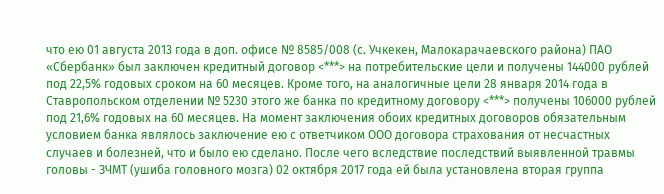что ею 01 августа 2013 года в доп. офисе № 8585/008 (с. Учкекен, Малокарачаевского района) ПАО «Сбербанк» был заключен кредитный договор <***> на потребительские цели и получены 144000 рублей под 22,5% годовых сроком на 60 месяцев. Кроме того, на аналогичные цели 28 января 2014 года в Ставропольском отделении № 5230 этого же банка по кредитному договору <***> получены 106000 рублей под 21,6% годовых на 60 месяцев. На момент заключения обоих кредитных договоров обязательным условием банка являлось заключение ею с ответчиком ООО договора страхования от несчастных случаев и болезней, что и было ею сделано. После чего вследствие последствий выявленной травмы головы - ЗЧМТ (ушиба головного мозга) 02 октября 2017 года ей была установлена вторая группа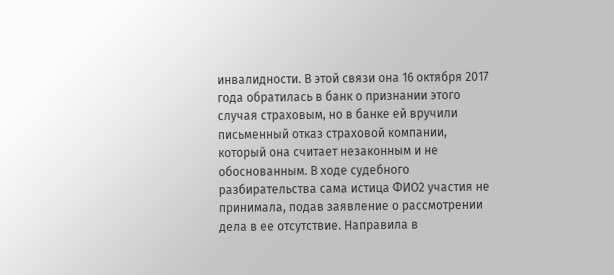инвалидности. В этой связи она 16 октября 2017 года обратилась в банк о признании этого случая страховым, но в банке ей вручили письменный отказ страховой компании, который она считает незаконным и не обоснованным. В ходе судебного разбирательства сама истица ФИО2 участия не принимала, подав заявление о рассмотрении дела в ее отсутствие. Направила в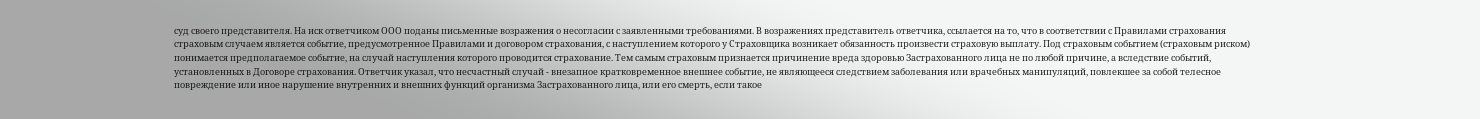суд своего представителя. На иск ответчиком ООО поданы письменные возражения о несогласии с заявленными требованиями. В возражениях представитель ответчика, ссылается на то, что в соответствии с Правилами страхования страховым случаем является событие, предусмотренное Правилами и договором страхования, с наступлением которого у Страховщика возникает обязанность произвести страховую выплату. Под страховым событием (страховым риском) понимается предполагаемое событие, на случай наступления которого проводится страхование. Тем самым страховым признается причинение вреда здоровью Застрахованного лица не по любой причине, а вследствие событий, установленных в Договоре страхования. Ответчик указал, что несчастный случай - внезапное кратковременное внешнее событие, не являющееся следствием заболевания или врачебных манипуляций, повлекшее за собой телесное повреждение или иное нарушение внутренних и внешних функций организма Застрахованного лица, или его смерть, если такое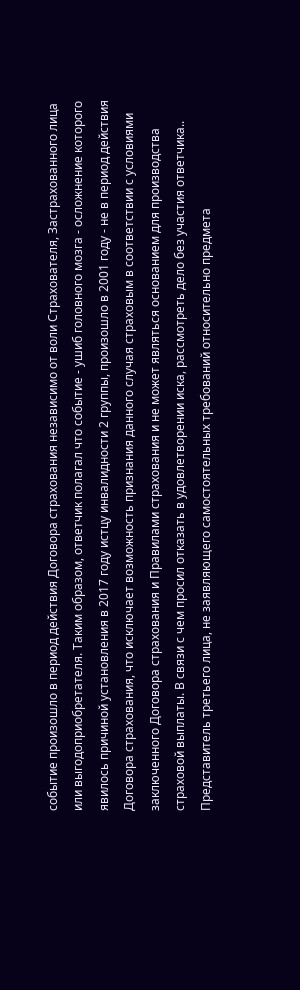событие произошло в период действия Договора страхования независимо от воли Страхователя, Застрахованного лица или выгодоприобретателя. Таким образом, ответчик полагал что событие - ушиб головного мозга - осложнение которого явилось причиной установления в 2017 году истцу инвалидности 2 группы, произошло в 2001 году - не в период действия Договора страхования, что исключает возможность признания данного случая страховым в соответствии с условиями заключенного Договора страхования и Правилами страхования и не может являться основанием для производства страховой выплаты. В связи с чем просил отказать в удовлетворении иска, рассмотреть дело без участия ответчика.. Представитель третьего лица, не заявляющего самостоятельных требований относительно предмета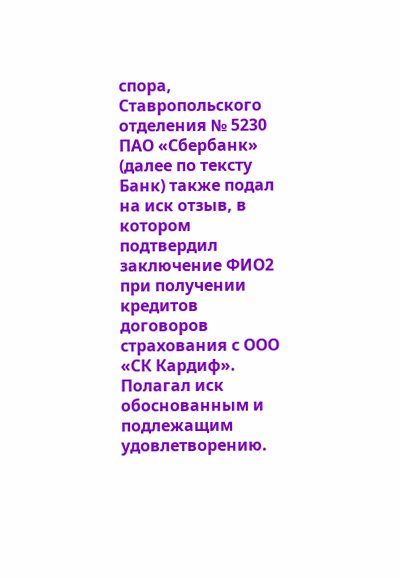спора, Ставропольского отделения № 5230 ПАО «Сбербанк» (далее по тексту Банк) также подал на иск отзыв, в котором подтвердил заключение ФИО2 при получении кредитов договоров страхования с ООО «СК Кардиф». Полагал иск обоснованным и подлежащим удовлетворению.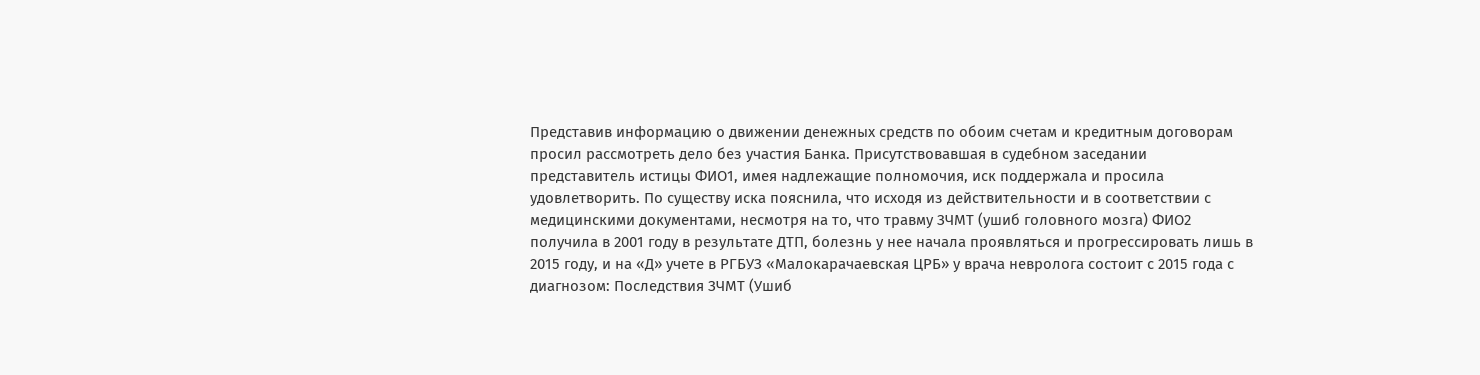Представив информацию о движении денежных средств по обоим счетам и кредитным договорам просил рассмотреть дело без участия Банка. Присутствовавшая в судебном заседании представитель истицы ФИО1, имея надлежащие полномочия, иск поддержала и просила удовлетворить. По существу иска пояснила, что исходя из действительности и в соответствии с медицинскими документами, несмотря на то, что травму ЗЧМТ (ушиб головного мозга) ФИО2 получила в 2001 году в результате ДТП, болезнь у нее начала проявляться и прогрессировать лишь в 2015 году, и на «Д» учете в РГБУЗ «Малокарачаевская ЦРБ» у врача невролога состоит с 2015 года с диагнозом: Последствия ЗЧМТ (Ушиб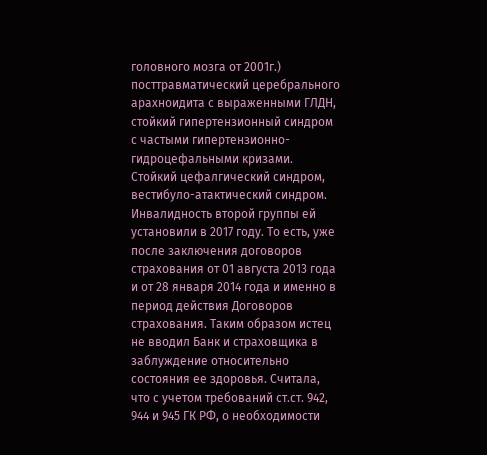головного мозга от 2001г.) посттравматический церебрального арахноидита с выраженными ГЛДН, стойкий гипертензионный синдром с частыми гипертензионно-гидроцефальными кризами. Стойкий цефалгический синдром, вестибуло-атактический синдром. Инвалидность второй группы ей установили в 2017 году. То есть, уже после заключения договоров страхования от 01 августа 2013 года и от 28 января 2014 года и именно в период действия Договоров страхования. Таким образом истец не вводил Банк и страховщика в заблуждение относительно состояния ее здоровья. Считала, что с учетом требований ст.ст. 942, 944 и 945 ГК РФ, о необходимости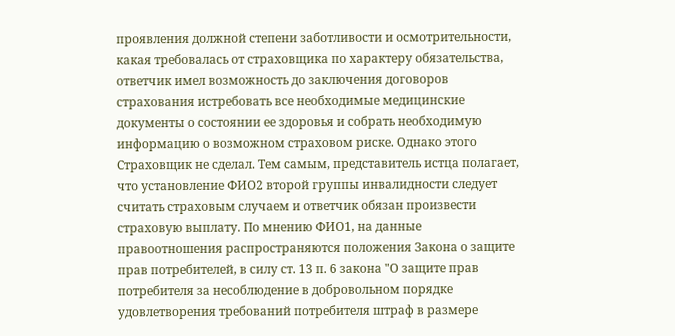проявления должной степени заботливости и осмотрительности, какая требовалась от страховщика по характеру обязательства, ответчик имел возможность до заключения договоров страхования истребовать все необходимые медицинские документы о состоянии ее здоровья и собрать необходимую информацию о возможном страховом риске. Однако этого Страховщик не сделал. Тем самым, представитель истца полагает, что установление ФИО2 второй группы инвалидности следует считать страховым случаем и ответчик обязан произвести страховую выплату. По мнению ФИО1, на данные правоотношения распространяются положения Закона о защите прав потребителей, в силу ст. 13 п. 6 закона "О защите прав потребителя за несоблюдение в добровольном порядке удовлетворения требований потребителя штраф в размере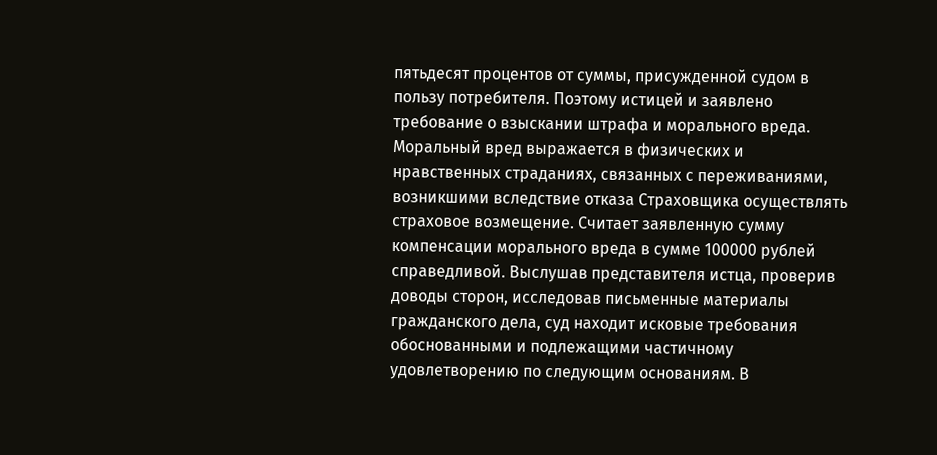пятьдесят процентов от суммы, присужденной судом в пользу потребителя. Поэтому истицей и заявлено требование о взыскании штрафа и морального вреда. Моральный вред выражается в физических и нравственных страданиях, связанных с переживаниями, возникшими вследствие отказа Страховщика осуществлять страховое возмещение. Считает заявленную сумму компенсации морального вреда в сумме 100000 рублей справедливой. Выслушав представителя истца, проверив доводы сторон, исследовав письменные материалы гражданского дела, суд находит исковые требования обоснованными и подлежащими частичному удовлетворению по следующим основаниям. В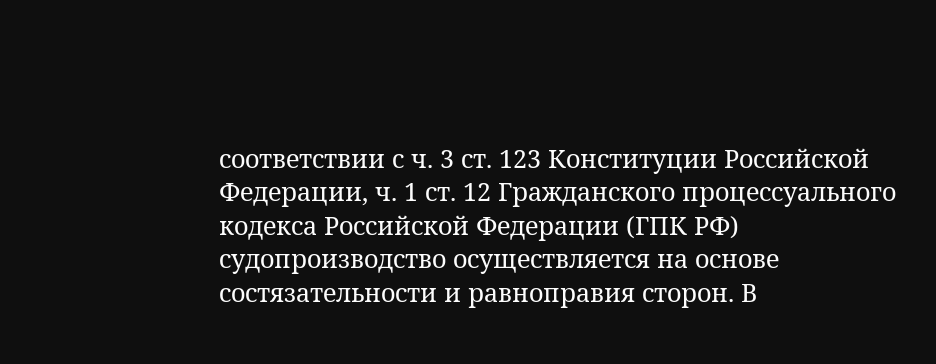соответствии с ч. 3 ст. 123 Конституции Российской Федерации, ч. 1 ст. 12 Гражданского процессуального кодекса Российской Федерации (ГПК РФ) судопроизводство осуществляется на основе состязательности и равноправия сторон. В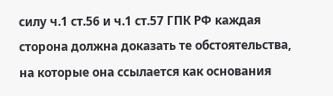силу ч.1 ст.56 и ч.1 ст.57 ГПК РФ каждая сторона должна доказать те обстоятельства, на которые она ссылается как основания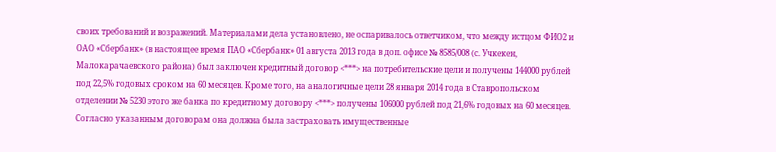своих требований и возражений. Материалами дела установлено, не оспаривалось ответчиком, что между истцом ФИО2 и ОАО «Сбербанк» (в настоящее время ПАО «Сбербанк» 01 августа 2013 года в доп. офисе № 8585/008 (с. Учкекен, Малокарачаевского района) был заключен кредитный договор <***> на потребительские цели и получены 144000 рублей под 22,5% годовых сроком на 60 месяцев. Кроме того, на аналогичные цели 28 января 2014 года в Ставропольском отделении № 5230 этого же банка по кредитному договору <***> получены 106000 рублей под 21,6% годовых на 60 месяцев. Согласно указанным договорам она должна была застраховать имущественные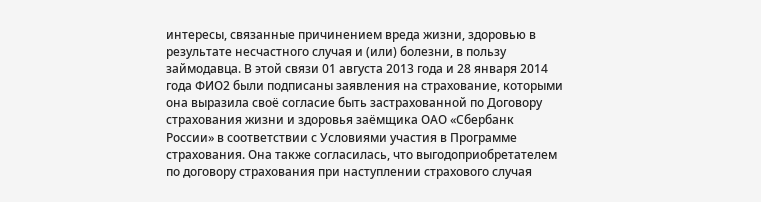интересы, связанные причинением вреда жизни, здоровью в результате несчастного случая и (или) болезни, в пользу займодавца. В этой связи 01 августа 2013 года и 28 января 2014 года ФИО2 были подписаны заявления на страхование, которыми она выразила своё согласие быть застрахованной по Договору страхования жизни и здоровья заёмщика ОАО «Сбербанк России» в соответствии с Условиями участия в Программе страхования. Она также согласилась, что выгодоприобретателем по договору страхования при наступлении страхового случая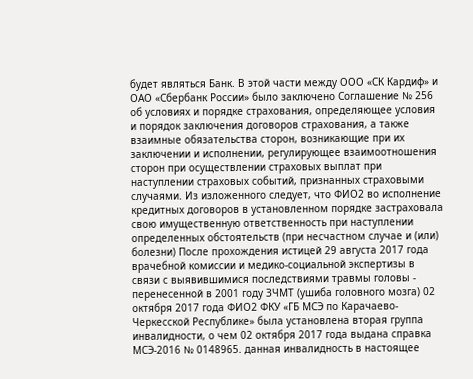будет являться Банк. В этой части между ООО «СК Кардиф» и ОАО «Сбербанк России» было заключено Соглашение № 256 об условиях и порядке страхования, определяющее условия и порядок заключения договоров страхования, а также взаимные обязательства сторон, возникающие при их заключении и исполнении, регулирующее взаимоотношения сторон при осуществлении страховых выплат при наступлении страховых событий, признанных страховыми случаями. Из изложенного следует, что ФИО2 во исполнение кредитных договоров в установленном порядке застраховала свою имущественную ответственность при наступлении определенных обстоятельств (при несчастном случае и (или) болезни) После прохождения истицей 29 августа 2017 года врачебной комиссии и медико-социальной экспертизы в связи с выявившимися последствиями травмы головы - перенесенной в 2001 году ЗЧМТ (ушиба головного мозга) 02 октября 2017 года ФИО2 ФКУ «ГБ МСЭ по Карачаево-Черкесской Республике» была установлена вторая группа инвалидности, о чем 02 октября 2017 года выдана справка МСЭ-2016 № 0148965. данная инвалидность в настоящее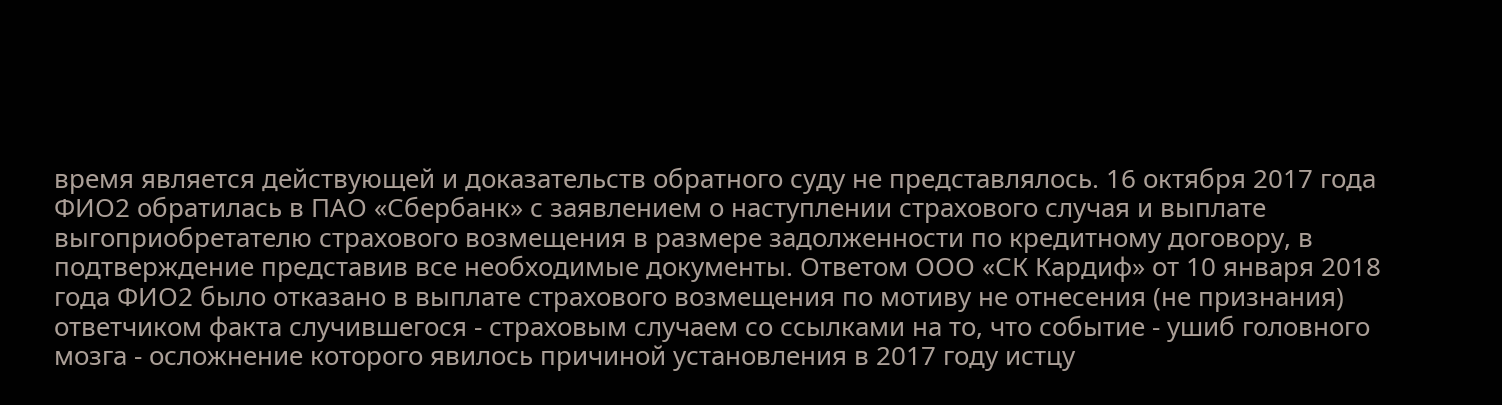время является действующей и доказательств обратного суду не представлялось. 16 октября 2017 года ФИО2 обратилась в ПАО «Сбербанк» с заявлением о наступлении страхового случая и выплате выгоприобретателю страхового возмещения в размере задолженности по кредитному договору, в подтверждение представив все необходимые документы. Ответом ООО «СК Кардиф» от 10 января 2018 года ФИО2 было отказано в выплате страхового возмещения по мотиву не отнесения (не признания) ответчиком факта случившегося - страховым случаем со ссылками на то, что событие - ушиб головного мозга - осложнение которого явилось причиной установления в 2017 году истцу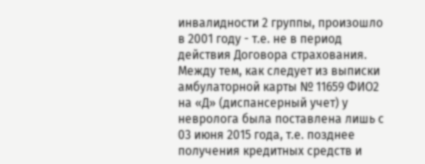инвалидности 2 группы, произошло в 2001 году - т.е. не в период действия Договора страхования. Между тем, как следует из выписки амбулаторной карты № 11659 ФИО2 на «Д» (диспансерный учет) у невролога была поставлена лишь с 03 июня 2015 года, т.е. позднее получения кредитных средств и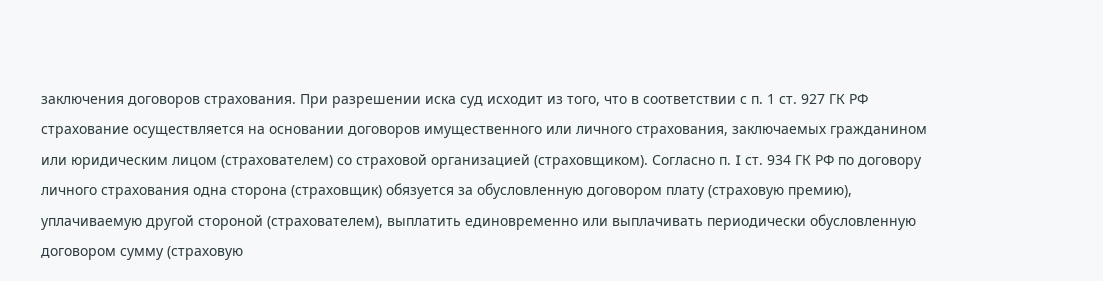заключения договоров страхования. При разрешении иска суд исходит из того, что в соответствии с п. 1 ст. 927 ГК РФ страхование осуществляется на основании договоров имущественного или личного страхования, заключаемых гражданином или юридическим лицом (страхователем) со страховой организацией (страховщиком). Согласно п. I ст. 934 ГК РФ по договору личного страхования одна сторона (страховщик) обязуется за обусловленную договором плату (страховую премию), уплачиваемую другой стороной (страхователем), выплатить единовременно или выплачивать периодически обусловленную договором сумму (страховую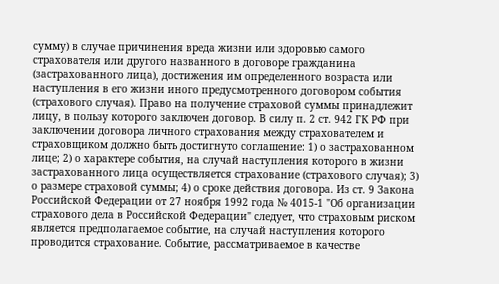сумму) в случае причинения вреда жизни или здоровью самого страхователя или другого названного в договоре гражданина (застрахованного лица), достижения им определенного возраста или наступления в его жизни иного предусмотренного договором события (страхового случая). Право на получение страховой суммы принадлежит лицу, в пользу которого заключен договор. В силу п. 2 ст. 942 ГК РФ при заключении договора личного страхования между страхователем и страховщиком должно быть достигнуто соглашение: 1) о застрахованном лице; 2) о характере события, на случай наступления которого в жизни застрахованного лица осуществляется страхование (страхового случая); 3) о размере страховой суммы; 4) о сроке действия договора. Из ст. 9 Закона Российской Федерации от 27 ноября 1992 года № 4015-1 "Об организации страхового дела в Российской Федерации" следует, что страховым риском является предполагаемое событие, на случай наступления которого проводится страхование. Событие, рассматриваемое в качестве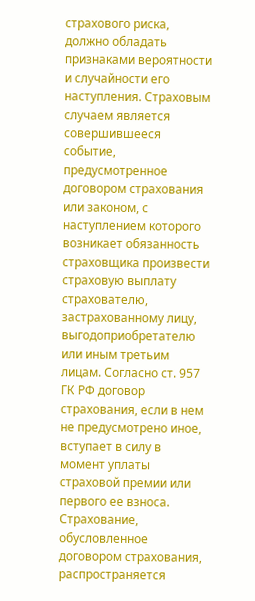страхового риска, должно обладать признаками вероятности и случайности его наступления. Страховым случаем является совершившееся событие, предусмотренное договором страхования или законом, с наступлением которого возникает обязанность страховщика произвести страховую выплату страхователю, застрахованному лицу, выгодоприобретателю или иным третьим лицам. Согласно ст. 957 ГК РФ договор страхования, если в нем не предусмотрено иное, вступает в силу в момент уплаты страховой премии или первого ее взноса. Страхование, обусловленное договором страхования, распространяется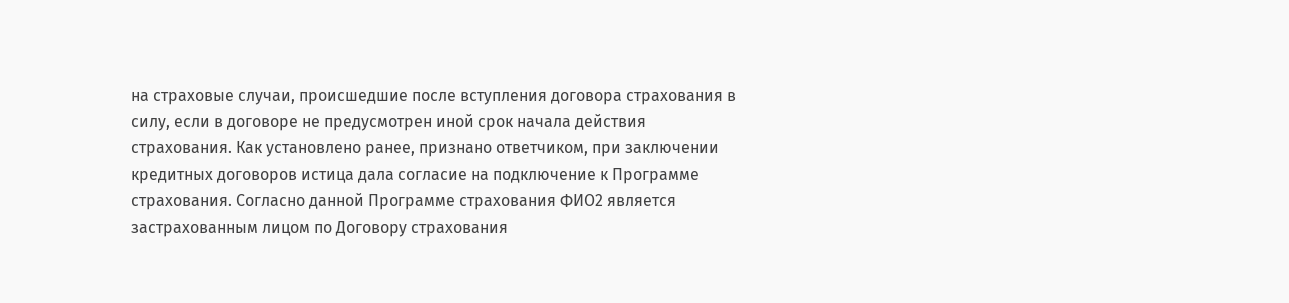на страховые случаи, происшедшие после вступления договора страхования в силу, если в договоре не предусмотрен иной срок начала действия страхования. Как установлено ранее, признано ответчиком, при заключении кредитных договоров истица дала согласие на подключение к Программе страхования. Согласно данной Программе страхования ФИО2 является застрахованным лицом по Договору страхования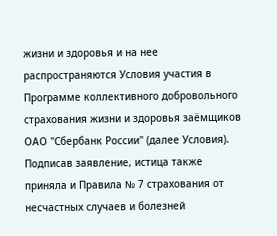жизни и здоровья и на нее распространяются Условия участия в Программе коллективного добровольного страхования жизни и здоровья заёмщиков ОАО "Сбербанк России" (далее Условия). Подписав заявление, истица также приняла и Правила № 7 страхования от несчастных случаев и болезней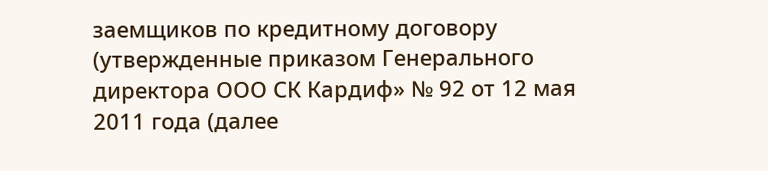заемщиков по кредитному договору (утвержденные приказом Генерального директора ООО СК Кардиф» № 92 от 12 мая 2011 года (далее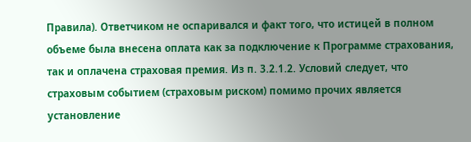Правила). Ответчиком не оспаривался и факт того, что истицей в полном объеме была внесена оплата как за подключение к Программе страхования, так и оплачена страховая премия. Из п. 3.2.1.2. Условий следует, что страховым событием (страховым риском) помимо прочих является установление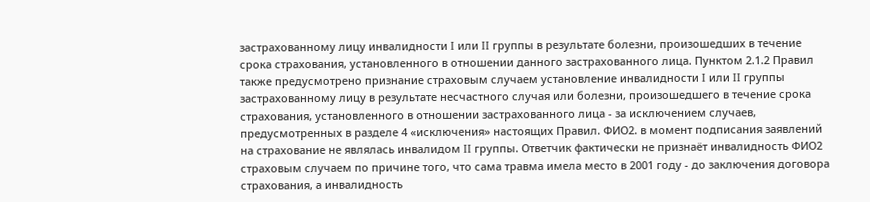застрахованному лицу инвалидности I или II группы в результате болезни, произошедших в течение срока страхования, установленного в отношении данного застрахованного лица. Пунктом 2.1.2 Правил также предусмотрено признание страховым случаем установление инвалидности I или II группы застрахованному лицу в результате несчастного случая или болезни, произошедшего в течение срока страхования, установленного в отношении застрахованного лица - за исключением случаев, предусмотренных в разделе 4 «исключения» настоящих Правил. ФИО2. в момент подписания заявлений на страхование не являлась инвалидом II группы. Ответчик фактически не признаёт инвалидность ФИО2 страховым случаем по причине того, что сама травма имела место в 2001 году - до заключения договора страхования, а инвалидность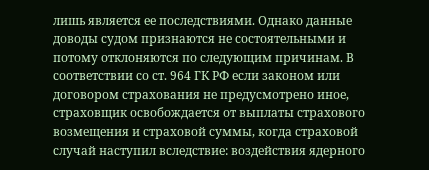лишь является ее последствиями. Однако данные доводы судом признаются не состоятельными и потому отклоняются по следующим причинам. В соответствии со ст. 964 ГК РФ если законом или договором страхования не предусмотрено иное, страховщик освобождается от выплаты страхового возмещения и страховой суммы, когда страховой случай наступил вследствие: воздействия ядерного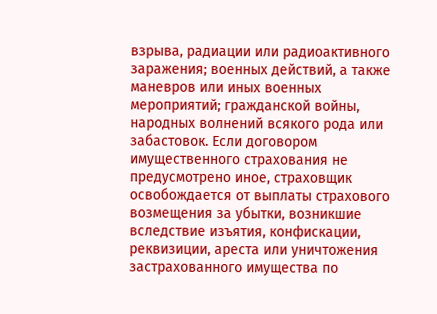взрыва, радиации или радиоактивного заражения; военных действий, а также маневров или иных военных мероприятий; гражданской войны, народных волнений всякого рода или забастовок. Если договором имущественного страхования не предусмотрено иное, страховщик освобождается от выплаты страхового возмещения за убытки, возникшие вследствие изъятия, конфискации, реквизиции, ареста или уничтожения застрахованного имущества по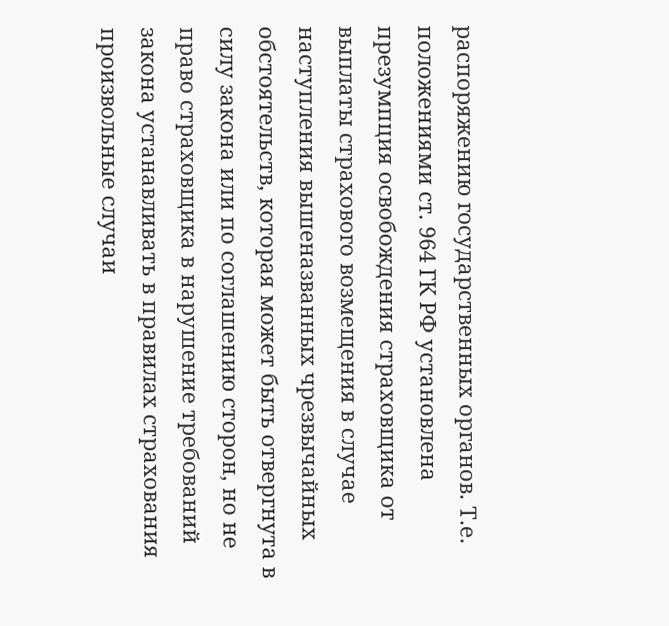распоряжению государственных органов. Т.е. положениями ст. 964 ГК РФ установлена презумпция освобождения страховщика от выплаты страхового возмещения в случае наступления вышеназванных чрезвычайных обстоятельств, которая может быть отвергнута в силу закона или по соглашению сторон, но не право страховщика в нарушение требований закона устанавливать в правилах страхования произвольные случаи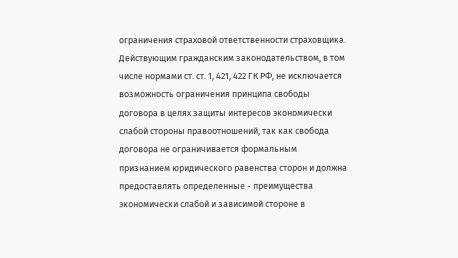ограничения страховой ответственности страховщика. Действующим гражданским законодательством, в том числе нормами ст. ст. 1, 421, 422 ГК РФ, не исключается возможность ограничения принципа свободы договора в целях защиты интересов экономически слабой стороны правоотношений, так как свобода договора не ограничивается формальным признанием юридического равенства сторон и должна предоставлять определенные - преимущества экономически слабой и зависимой стороне в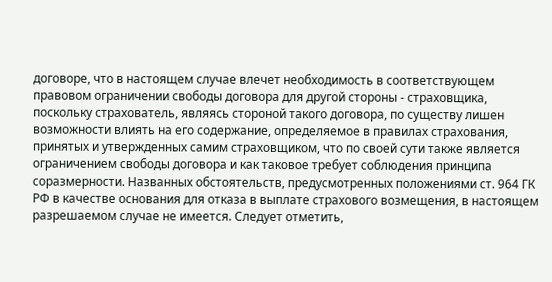договоре, что в настоящем случае влечет необходимость в соответствующем правовом ограничении свободы договора для другой стороны - страховщика, поскольку страхователь, являясь стороной такого договора, по существу лишен возможности влиять на его содержание, определяемое в правилах страхования, принятых и утвержденных самим страховщиком, что по своей сути также является ограничением свободы договора и как таковое требует соблюдения принципа соразмерности. Названных обстоятельств, предусмотренных положениями ст. 964 ГК РФ в качестве основания для отказа в выплате страхового возмещения, в настоящем разрешаемом случае не имеется. Следует отметить,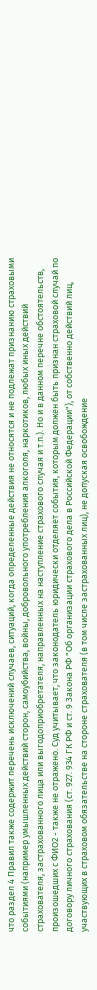что раздел 4 Правил также содержит перечень исключений случаев, ситуаций, когда определенные действия не относятся и не подлежат признанию страховыми событиями (например умышленных действий сторон, самоубийства, войны, добровольного употребления алкоголя, наркотиков, любых иных действий страхователя, застрахованного лица или выгодоприобретателя, направленных на наступление страхового случая и т.п.). Но и в данном перечне обстоятельств, произошедших с ФИО2 - также не отражено. Суд учитывает, что законодатель юридически отделяет события, которым должен быть признан страховой случай по договору личного страхования (ст. 927. 934 ГК РФ и ст. 9 Закона РФ "Об организации страхового дела в Российской Федерации"), от собственно действий лиц, участвующих в страховом обязательстве на стороне страхователя (в том числе застрахованных лиц), не допуская освобождение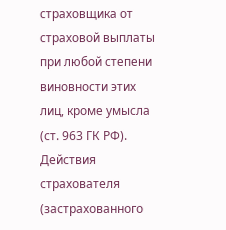страховщика от страховой выплаты при любой степени виновности этих лиц, кроме умысла (ст. 963 ГК РФ). Действия страхователя (застрахованного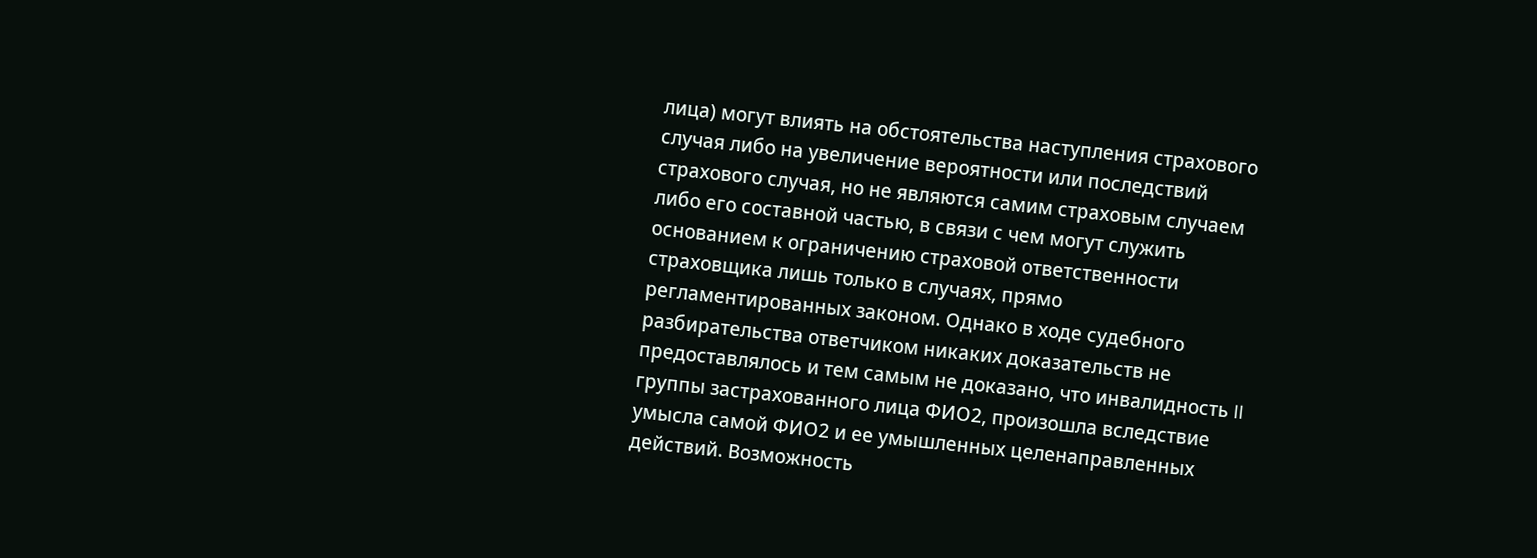лица) могут влиять на обстоятельства наступления страхового случая либо на увеличение вероятности или последствий страхового случая, но не являются самим страховым случаем либо его составной частью, в связи с чем могут служить основанием к ограничению страховой ответственности страховщика лишь только в случаях, прямо регламентированных законом. Однако в ходе судебного разбирательства ответчиком никаких доказательств не предоставлялось и тем самым не доказано, что инвалидность II группы застрахованного лица ФИО2, произошла вследствие умысла самой ФИО2 и ее умышленных целенаправленных действий. Возможность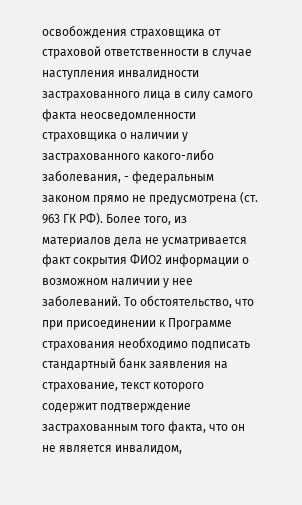освобождения страховщика от страховой ответственности в случае наступления инвалидности застрахованного лица в силу самого факта неосведомленности страховщика о наличии у застрахованного какого-либо заболевания, - федеральным законом прямо не предусмотрена (ст. 963 ГК РФ). Более того, из материалов дела не усматривается факт сокрытия ФИО2 информации о возможном наличии у нее заболеваний. То обстоятельство, что при присоединении к Программе страхования необходимо подписать стандартный банк заявления на страхование, текст которого содержит подтверждение застрахованным того факта, что он не является инвалидом,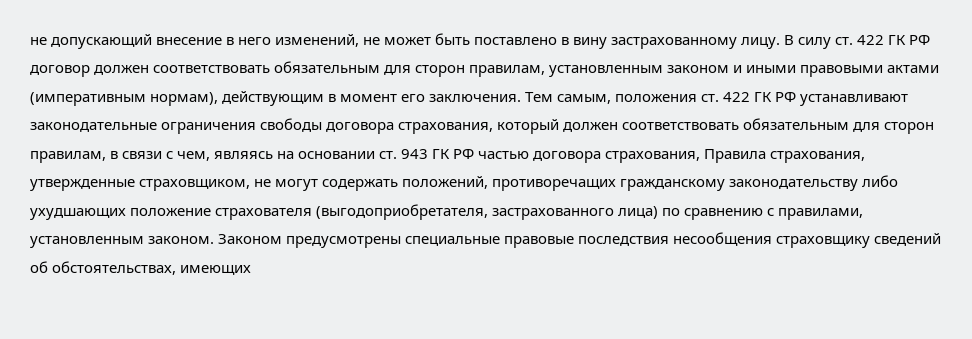не допускающий внесение в него изменений, не может быть поставлено в вину застрахованному лицу. В силу ст. 422 ГК РФ договор должен соответствовать обязательным для сторон правилам, установленным законом и иными правовыми актами (императивным нормам), действующим в момент его заключения. Тем самым, положения ст. 422 ГК РФ устанавливают законодательные ограничения свободы договора страхования, который должен соответствовать обязательным для сторон правилам, в связи с чем, являясь на основании ст. 943 ГК РФ частью договора страхования, Правила страхования, утвержденные страховщиком, не могут содержать положений, противоречащих гражданскому законодательству либо ухудшающих положение страхователя (выгодоприобретателя, застрахованного лица) по сравнению с правилами, установленным законом. Законом предусмотрены специальные правовые последствия несообщения страховщику сведений об обстоятельствах, имеющих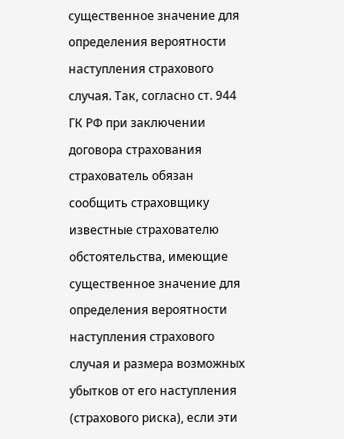существенное значение для определения вероятности наступления страхового случая. Так, согласно ст. 944 ГК РФ при заключении договора страхования страхователь обязан сообщить страховщику известные страхователю обстоятельства, имеющие существенное значение для определения вероятности наступления страхового случая и размера возможных убытков от его наступления (страхового риска), если эти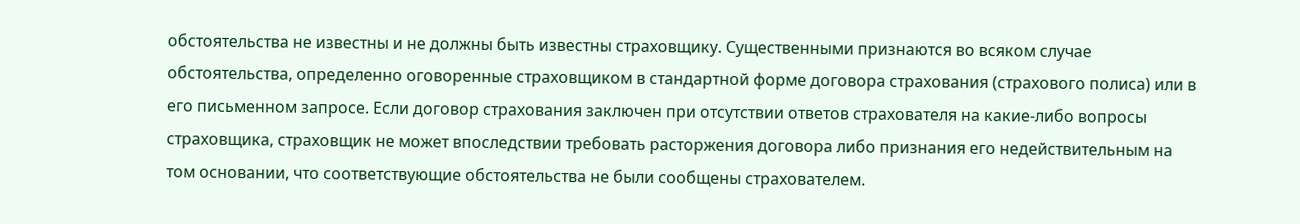обстоятельства не известны и не должны быть известны страховщику. Существенными признаются во всяком случае обстоятельства, определенно оговоренные страховщиком в стандартной форме договора страхования (страхового полиса) или в его письменном запросе. Если договор страхования заключен при отсутствии ответов страхователя на какие-либо вопросы страховщика, страховщик не может впоследствии требовать расторжения договора либо признания его недействительным на том основании, что соответствующие обстоятельства не были сообщены страхователем.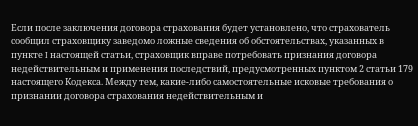Если после заключения договора страхования будет установлено, что страхователь сообщил страховщику заведомо ложные сведения об обстоятельствах, указанных в пункте I настоящей статьи, страховщик вправе потребовать признания договора недействительным и применения последствий, предусмотренных пунктом 2 статьи 179 настоящего Кодекса. Между тем, какие-либо самостоятельные исковые требования о признании договора страхования недействительным и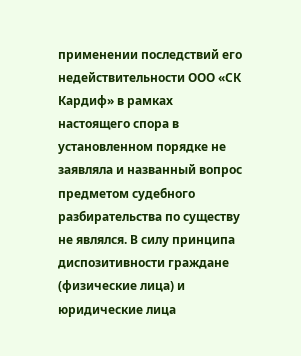применении последствий его недействительности ООО «СК Кардиф» в рамках настоящего спора в установленном порядке не заявляла и названный вопрос предметом судебного разбирательства по существу не являлся. В силу принципа диспозитивности граждане (физические лица) и юридические лица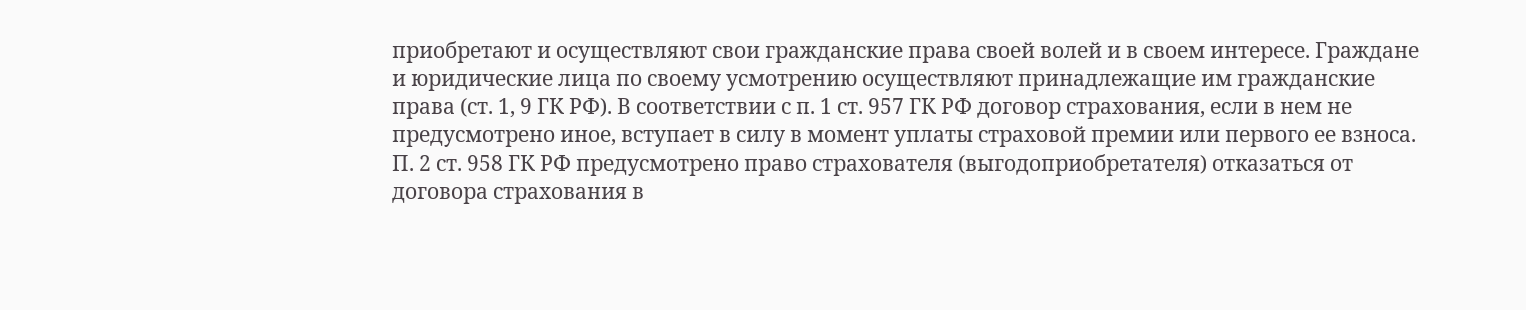приобретают и осуществляют свои гражданские права своей волей и в своем интересе. Граждане и юридические лица по своему усмотрению осуществляют принадлежащие им гражданские права (ст. 1, 9 ГК РФ). В соответствии с п. 1 ст. 957 ГК РФ договор страхования, если в нем не предусмотрено иное, вступает в силу в момент уплаты страховой премии или первого ее взноса. П. 2 ст. 958 ГК РФ предусмотрено право страхователя (выгодоприобретателя) отказаться от договора страхования в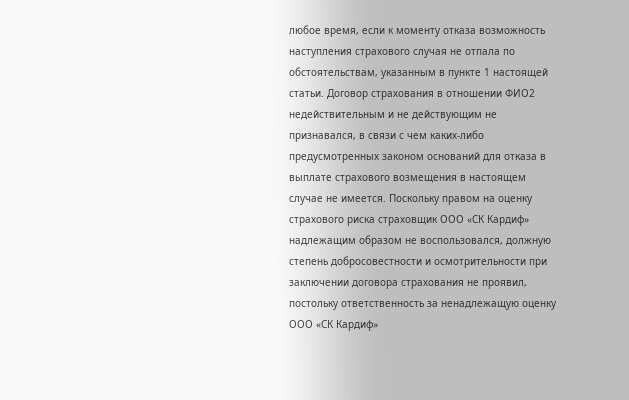любое время, если к моменту отказа возможность наступления страхового случая не отпала по обстоятельствам, указанным в пункте 1 настоящей статьи. Договор страхования в отношении ФИО2 недействительным и не действующим не признавался, в связи с чем каких-либо предусмотренных законом оснований для отказа в выплате страхового возмещения в настоящем случае не имеется. Поскольку правом на оценку страхового риска страховщик ООО «СК Кардиф» надлежащим образом не воспользовался, должную степень добросовестности и осмотрительности при заключении договора страхования не проявил, постольку ответственность за ненадлежащую оценку ООО «СК Кардиф»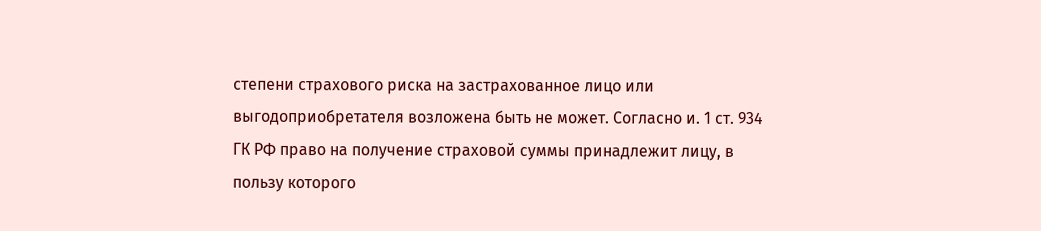степени страхового риска на застрахованное лицо или выгодоприобретателя возложена быть не может. Согласно и. 1 ст. 934 ГК РФ право на получение страховой суммы принадлежит лицу, в пользу которого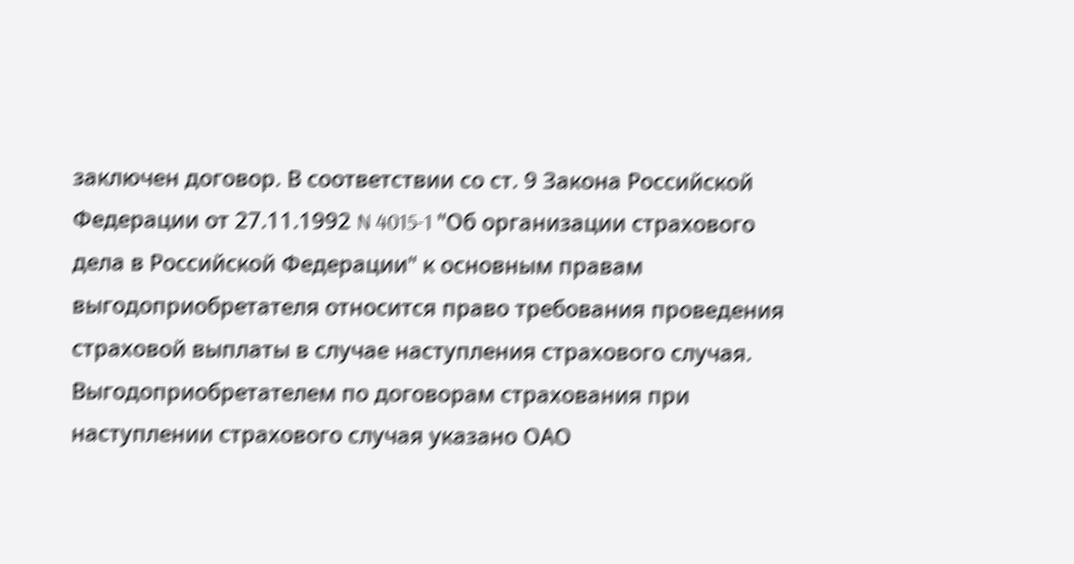заключен договор. В соответствии со ст. 9 Закона Российской Федерации от 27.11.1992 N 4015-1 "Об организации страхового дела в Российской Федерации" к основным правам выгодоприобретателя относится право требования проведения страховой выплаты в случае наступления страхового случая. Выгодоприобретателем по договорам страхования при наступлении страхового случая указано ОАО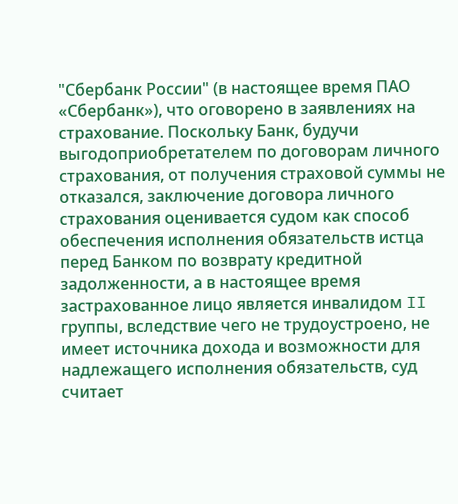"Сбербанк России" (в настоящее время ПАО «Сбербанк»), что оговорено в заявлениях на страхование. Поскольку Банк, будучи выгодоприобретателем по договорам личного страхования, от получения страховой суммы не отказался, заключение договора личного страхования оценивается судом как способ обеспечения исполнения обязательств истца перед Банком по возврату кредитной задолженности, а в настоящее время застрахованное лицо является инвалидом II группы, вследствие чего не трудоустроено, не имеет источника дохода и возможности для надлежащего исполнения обязательств, суд считает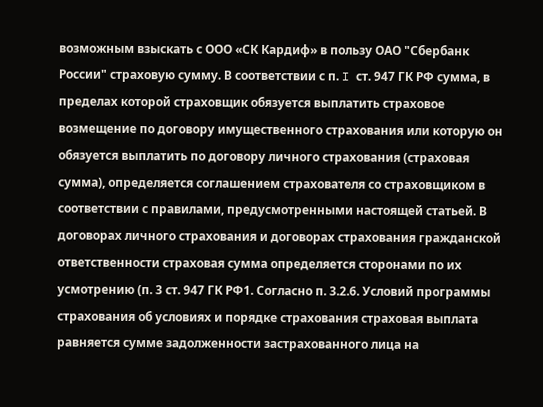возможным взыскать с ООО «СК Кардиф» в пользу ОАО "Сбербанк России" страховую сумму. В соответствии с п. I ст. 947 ГК РФ сумма, в пределах которой страховщик обязуется выплатить страховое возмещение по договору имущественного страхования или которую он обязуется выплатить по договору личного страхования (страховая сумма), определяется соглашением страхователя со страховщиком в соответствии с правилами, предусмотренными настоящей статьей. В договорах личного страхования и договорах страхования гражданской ответственности страховая сумма определяется сторонами по их усмотрению (п. 3 ст. 947 ГК РФ1. Согласно п. 3.2.6. Условий программы страхования об условиях и порядке страхования страховая выплата равняется сумме задолженности застрахованного лица на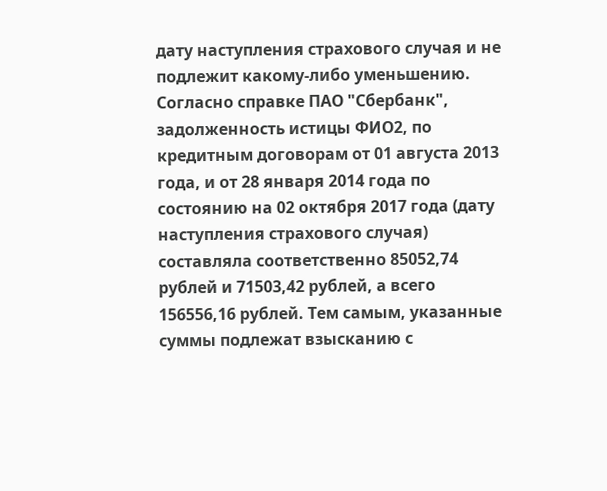дату наступления страхового случая и не подлежит какому-либо уменьшению. Согласно справке ПАО "Сбербанк", задолженность истицы ФИО2, по кредитным договорам от 01 августа 2013 года, и от 28 января 2014 года по состоянию на 02 октября 2017 года (дату наступления страхового случая) составляла соответственно 85052,74 рублей и 71503,42 рублей, а всего 156556,16 рублей. Тем самым, указанные суммы подлежат взысканию с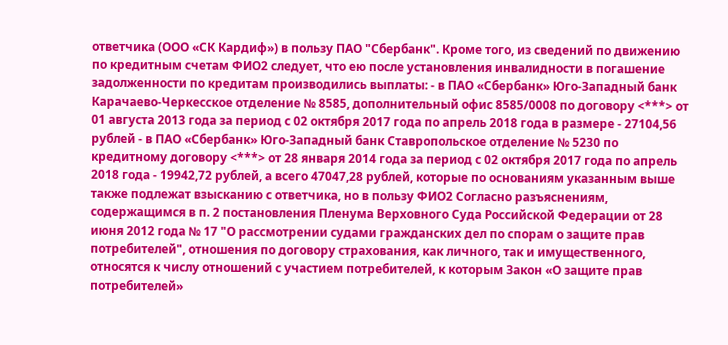ответчика (ООО «СК Кардиф») в пользу ПАО "Сбербанк". Кроме того, из сведений по движению по кредитным счетам ФИО2 следует, что ею после установления инвалидности в погашение задолженности по кредитам производились выплаты: - в ПАО «Сбербанк» Юго-Западный банк Карачаево-Черкесское отделение № 8585, дополнительный офис 8585/0008 по договору <***> от 01 августа 2013 года за период с 02 октября 2017 года по апрель 2018 года в размере - 27104,56 рублей - в ПАО «Сбербанк» Юго-Западный банк Ставропольское отделение № 5230 по кредитному договору <***> от 28 января 2014 года за период с 02 октября 2017 года по апрель 2018 года - 19942,72 рублей, а всего 47047,28 рублей, которые по основаниям указанным выше также подлежат взысканию с ответчика, но в пользу ФИО2 Согласно разъяснениям, содержащимся в п. 2 постановления Пленума Верховного Суда Российской Федерации от 28 июня 2012 года № 17 "О рассмотрении судами гражданских дел по спорам о защите прав потребителей", отношения по договору страхования, как личного, так и имущественного, относятся к числу отношений с участием потребителей, к которым Закон «О защите прав потребителей»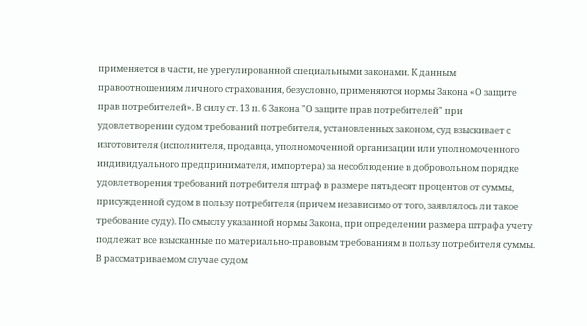применяется в части, не урегулированной специальными законами. К данным правоотношениям личного страхования, безусловно, применяются нормы Закона «О защите прав потребителей». В силу ст. 13 п. 6 Закона "О защите прав потребителей" при удовлетворении судом требований потребителя, установленных законом, суд взыскивает с изготовителя (исполнителя, продавца, уполномоченной организации или уполномоченного индивидуального предпринимателя, импортера) за несоблюдение в добровольном порядке удовлетворения требований потребителя штраф в размере пятьдесят процентов от суммы, присужденной судом в пользу потребителя (причем независимо от того, заявлялось ли такое требование суду). По смыслу указанной нормы Закона, при определении размера штрафа учету подлежат все взысканные по материально-правовым требованиям в пользу потребителя суммы. В рассматриваемом случае судом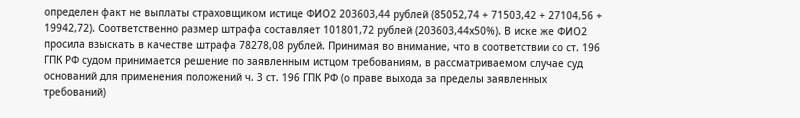определен факт не выплаты страховщиком истице ФИО2 203603,44 рублей (85052,74 + 71503,42 + 27104,56 + 19942,72). Соответственно размер штрафа составляет 101801,72 рублей (203603,44х50%). В иске же ФИО2 просила взыскать в качестве штрафа 78278,08 рублей. Принимая во внимание, что в соответствии со ст. 196 ГПК РФ судом принимается решение по заявленным истцом требованиям, в рассматриваемом случае суд оснований для применения положений ч. 3 ст. 196 ГПК РФ (о праве выхода за пределы заявленных требований)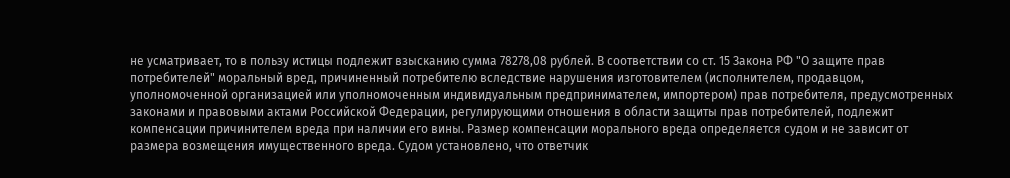не усматривает, то в пользу истицы подлежит взысканию сумма 78278,08 рублей. В соответствии со ст. 15 Закона РФ "О защите прав потребителей" моральный вред, причиненный потребителю вследствие нарушения изготовителем (исполнителем, продавцом, уполномоченной организацией или уполномоченным индивидуальным предпринимателем, импортером) прав потребителя, предусмотренных законами и правовыми актами Российской Федерации, регулирующими отношения в области защиты прав потребителей, подлежит компенсации причинителем вреда при наличии его вины. Размер компенсации морального вреда определяется судом и не зависит от размера возмещения имущественного вреда. Судом установлено, что ответчик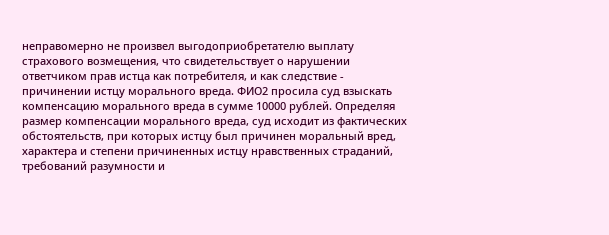неправомерно не произвел выгодоприобретателю выплату страхового возмещения, что свидетельствует о нарушении ответчиком прав истца как потребителя, и как следствие - причинении истцу морального вреда. ФИО2 просила суд взыскать компенсацию морального вреда в сумме 10000 рублей. Определяя размер компенсации морального вреда, суд исходит из фактических обстоятельств, при которых истцу был причинен моральный вред, характера и степени причиненных истцу нравственных страданий, требований разумности и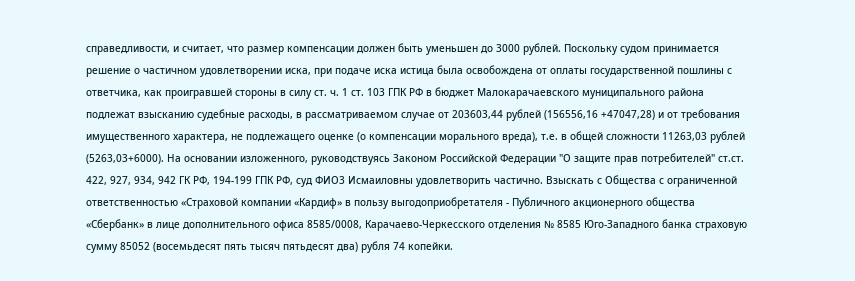справедливости, и считает, что размер компенсации должен быть уменьшен до 3000 рублей. Поскольку судом принимается решение о частичном удовлетворении иска, при подаче иска истица была освобождена от оплаты государственной пошлины с ответчика, как проигравшей стороны в силу ст. ч. 1 ст. 103 ГПК РФ в бюджет Малокарачаевского муниципального района подлежат взысканию судебные расходы, в рассматриваемом случае от 203603,44 рублей (156556,16 +47047,28) и от требования имущественного характера, не подлежащего оценке (о компенсации морального вреда), т.е. в общей сложности 11263,03 рублей (5263,03+6000). На основании изложенного, руководствуясь Законом Российской Федерации "О защите прав потребителей" ст.ст. 422, 927, 934, 942 ГК РФ, 194-199 ГПК РФ, суд ФИО3 Исмаиловны удовлетворить частично. Взыскать с Общества с ограниченной ответственностью «Страховой компании «Кардиф» в пользу выгодоприобретателя - Публичного акционерного общества «Сбербанк» в лице дополнительного офиса 8585/0008, Карачаево-Черкесского отделения № 8585 Юго-Западного банка страховую сумму 85052 (восемьдесят пять тысяч пятьдесят два) рубля 74 копейки.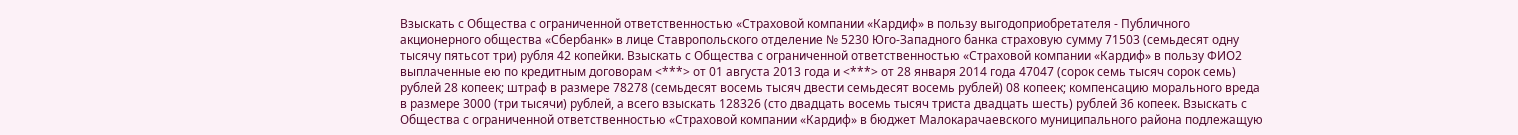Взыскать с Общества с ограниченной ответственностью «Страховой компании «Кардиф» в пользу выгодоприобретателя - Публичного акционерного общества «Сбербанк» в лице Ставропольского отделение № 5230 Юго-Западного банка страховую сумму 71503 (семьдесят одну тысячу пятьсот три) рубля 42 копейки. Взыскать с Общества с ограниченной ответственностью «Страховой компании «Кардиф» в пользу ФИО2 выплаченные ею по кредитным договорам <***> от 01 августа 2013 года и <***> от 28 января 2014 года 47047 (сорок семь тысяч сорок семь) рублей 28 копеек; штраф в размере 78278 (семьдесят восемь тысяч двести семьдесят восемь рублей) 08 копеек; компенсацию морального вреда в размере 3000 (три тысячи) рублей, а всего взыскать 128326 (сто двадцать восемь тысяч триста двадцать шесть) рублей 36 копеек. Взыскать с Общества с ограниченной ответственностью «Страховой компании «Кардиф» в бюджет Малокарачаевского муниципального района подлежащую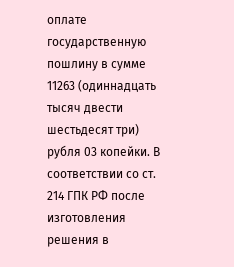оплате государственную пошлину в сумме 11263 (одиннадцать тысяч двести шестьдесят три) рубля 03 копейки. В соответствии со ст. 214 ГПК РФ после изготовления решения в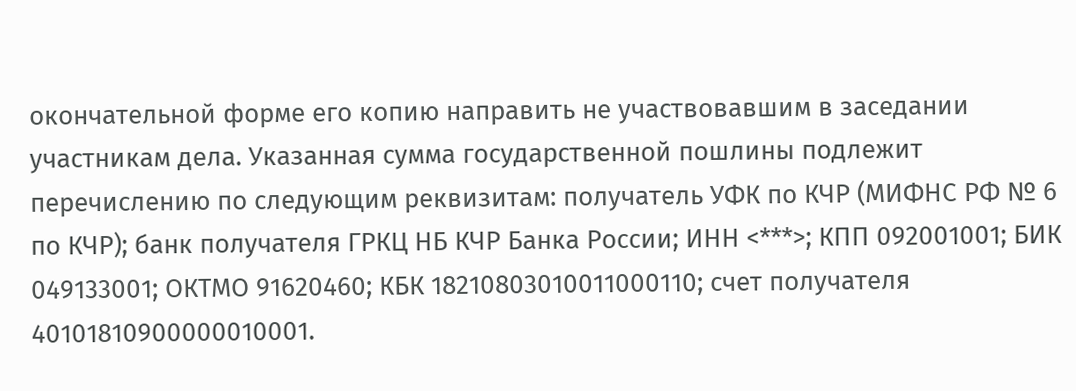окончательной форме его копию направить не участвовавшим в заседании участникам дела. Указанная сумма государственной пошлины подлежит перечислению по следующим реквизитам: получатель УФК по КЧР (МИФНС РФ № 6 по КЧР); банк получателя ГРКЦ НБ КЧР Банка России; ИНН <***>; КПП 092001001; БИК 049133001; ОКТМО 91620460; КБК 18210803010011000110; счет получателя 40101810900000010001.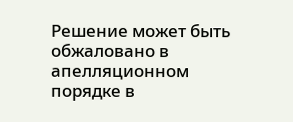Решение может быть обжаловано в апелляционном порядке в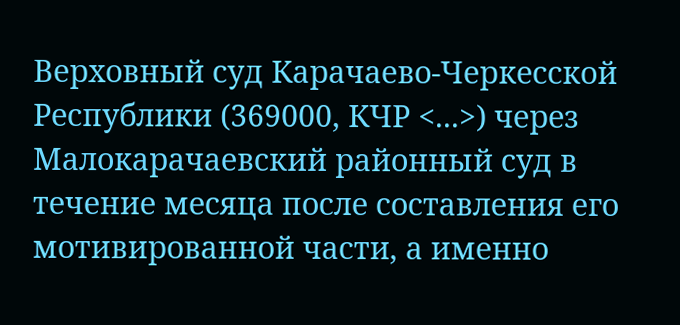Верховный суд Карачаево-Черкесской Республики (369000, КЧР <...>) через Малокарачаевский районный суд в течение месяца после составления его мотивированной части, а именно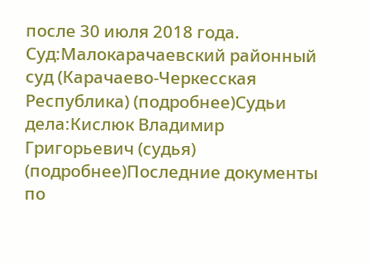после 30 июля 2018 года. Суд:Малокарачаевский районный суд (Карачаево-Черкесская Республика) (подробнее)Судьи дела:Кислюк Владимир Григорьевич (судья) (подробнее)Последние документы по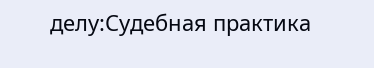делу:Судебная практика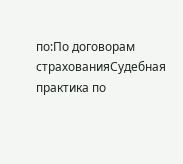по:По договорам страхованияСудебная практика по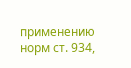применению норм ст. 934,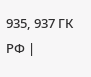935, 937 ГК РФ |